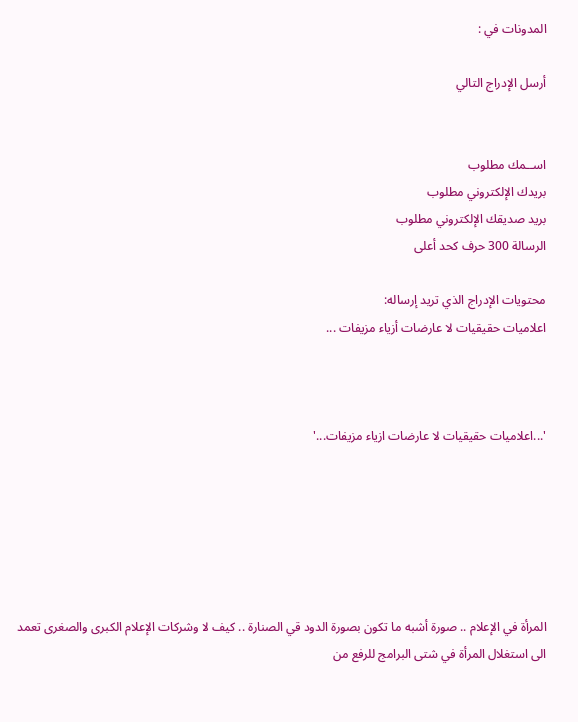المدونات في :

أرسل الإدراج التالي


اســمك مطلوب
بريدك الإلكتروني مطلوب
بريد صديقك الإلكتروني مطلوب
الرسالة 300 حرف كحد أعلى

محتويات الإدراج الذي تريد إرساله:
اعلاميات حقيقيات لا عارضات أزياء مزيفات ...



'...اعلاميات حقيقيات لا عارضات ازياء مزيفات...'






المرأة في الإعلام .. صورة أشبه ما تكون بصورة الدود قي الصنارة .. كيف لا وشركات الإعلام الكبرى والصغرى تعمد الى استغلال المرأة في شتى البرامج للرفع من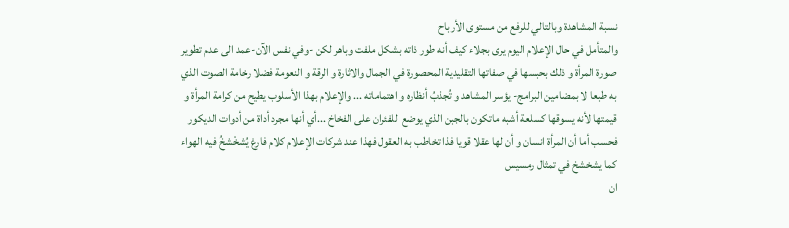نسبة المشاهدة وبالتالي للرفع من مستوى الأرباح
والمتأمل في حال الإعلام اليوم يرى بجلاء كيف أنه طور ذاته بشكل ملفت وباهر لكن -وفي نفس الآن-عمد الى عدم تطوير صورة المرأة و ذلك بحبسها في صفاتها التقليدية المحصورة في الجمال والاثارة و الرقة و النعومة فضلا رخامة الصوت الذي به طبعا لا بمضامين البرامج- يؤسر المشاهد و تُجذبُ أنظاره و اهتماماته ... والإعلام بهذا الأسلوب يطيح من كرامة المرأة و قيمتها لأنه يسوقها كسلعة أشبه ماتكون بالجبن الذي يوضع  للفئران على الفخاخ ...أي أنها مجرد أداة من أدوات الديكور فحسب أما أن المرأة انسان و أن لها عقلا قويا فذا تخاطب به العقول فهذا عند شركات الإعلام كلام فارغ يُشخْشخُ فيه الهواء كما يشخشخ في تمثال رمسيس
ان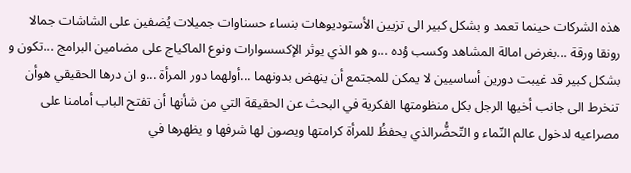هذه الشركات حينما تعمد و بشكل كبير الى تزيين الأستوديوهات بنساء حسناوات جميلات يُضفين على الشاشات جمالا رونقا ورقة ...بغرض امالة المشاهد وكسب وُده ...و هو الذي يوثر الإكسسوارات ونوع الماكياج على مضامين البرامج ...تكون و بشكل كبير قد غيبت دورين أساسيين لا يمكن للمجتمع أن ينهض بدونهما ...أولهما دور المرأة ...و ان درها الحقيقي هوأن تنخرط الى جانب أخيها الرجل بكل منظومتها الفكرية في البحث عن الحقيقة التي من شأنها أن تفتح الباب أمامنا على مصراعيه لدخول عالم النّماء و التّحضُّرالذي يحفظُ للمرأة كرامتها ويصون لها شرفها و يظهرها في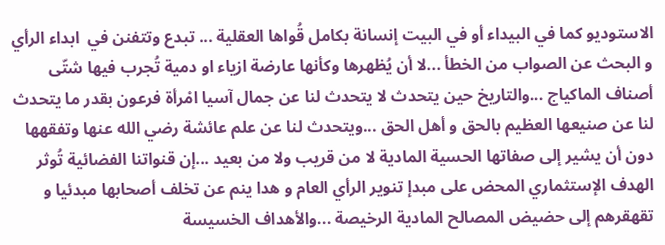الاستوديو كما في البيداء أو في البيت إنسانة بكامل قُواها العقلية ... تبدع وتتفنن في  ابداء الرأي و البحث عن الصواب من الخطأ ...لا أن يُظهرها وكأنها عارضة ازياء او دمية تُجرب فيها شتّى أصناف الماكياج ...والتاريخ حين يتحدث لا يتحدث لنا عن جمال آسيا امْرأة فرعون بقدر ما يتحدث لنا عن صنيعها العظيم بالحق و أهل الحق ...ويتحدث لنا عن علم عائشة رضي الله عنها وتفقهها دون أن يشير إلى صفاتها الحسية المادية لا من قريب ولا من بعيد ...إن قنواتنا الفضائية تُوثر الهدف الإستثماري المحض على مبدإ تنوير الرأي العام و هدا ينم عن تخلف أصحابها مبدئيا و تقهقرهم إلى حضيض المصالح المادية الرخيصة ...والأهداف الخسيسة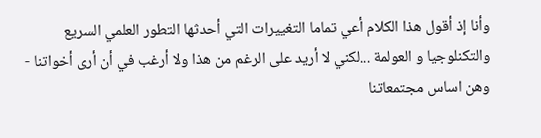وأنا إذ أقول هذا الكلام أعي تماما التغييرات التي أحدثها التطور العلمي السريع والتكنلوجيا و العولمة ...لكني لا أريد على الرغم من هذا ولا أرغب في أن أرى أخواتنا - وهن اساس مجتمعاتنا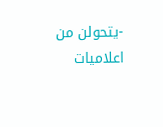-يتحولن من اعلاميات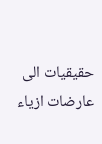حقيقيات الى عارضات ازياء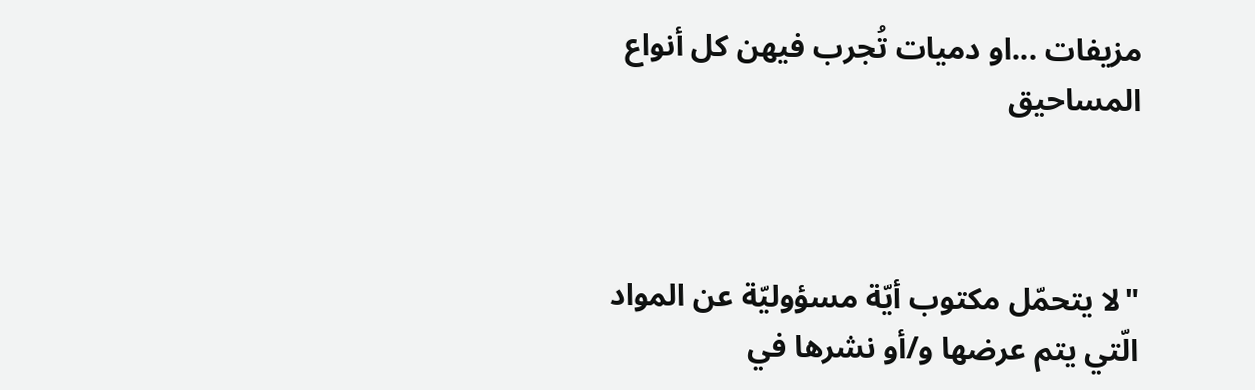مزيفات ...او دميات تُجرب فيهن كل أنواع المساحيق



"لا يتحمّل مكتوب أيّة مسؤوليّة عن المواد الّتي يتم عرضها و/أو نشرها في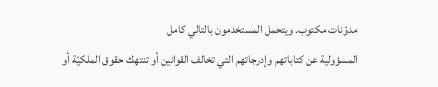مدوّنات مكتوب. ويتحمل المستخدمون بالتالي كامل
المسؤولية عن كتاباتهم وإدرجاتهم التي تخالف القوانين أو تنتهك حقوق الملكيّة أو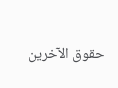حقوق الآخرين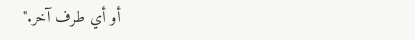أو أي طرف آخر."